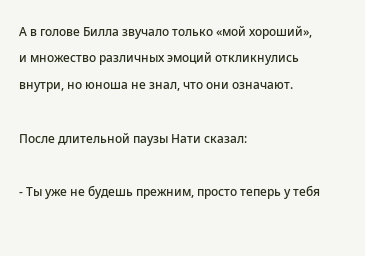А в голове Билла звучало только «мой хороший», и множество различных эмоций откликнулись внутри, но юноша не знал, что они означают.

После длительной паузы Нати сказал:

- Ты уже не будешь прежним, просто теперь у тебя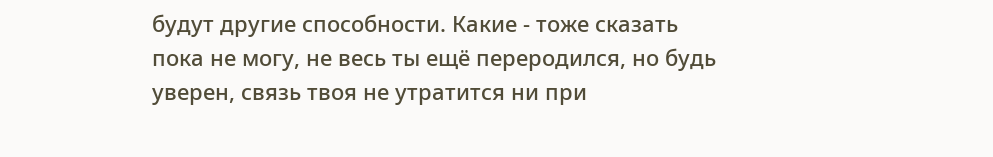будут другие способности. Какие - тоже сказать пока не могу, не весь ты ещё переродился, но будь уверен, связь твоя не утратится ни при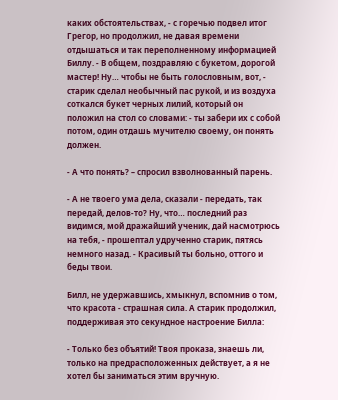каких обстоятельствах, - с горечью подвел итог Грегор, но продолжил, не давая времени отдышаться и так переполненному информацией Биллу. - В общем, поздравляю с букетом, дорогой мастер! Ну… чтобы не быть голословным, вот, - старик сделал необычный пас рукой, и из воздуха соткался букет черных лилий, который он положил на стол со словами: - ты забери их с собой потом, один отдашь мучителю своему, он понять должен.

- А что понять? – спросил взволнованный парень.

- А не твоего ума дела, сказали - передать, так передай, делов-то? Ну, что… последний раз видимся, мой дражайший ученик, дай насмотрюсь на тебя, - прошептал удрученно старик, пятясь немного назад. - Красивый ты больно, оттого и беды твои.

Билл, не удержавшись, хмыкнул, вспомнив о том, что красота - страшная сила. А старик продолжил, поддерживая это секундное настроение Билла:

- Только без объятий! Твоя проказа, знаешь ли, только на предрасположенных действует, а я не хотел бы заниматься этим вручную.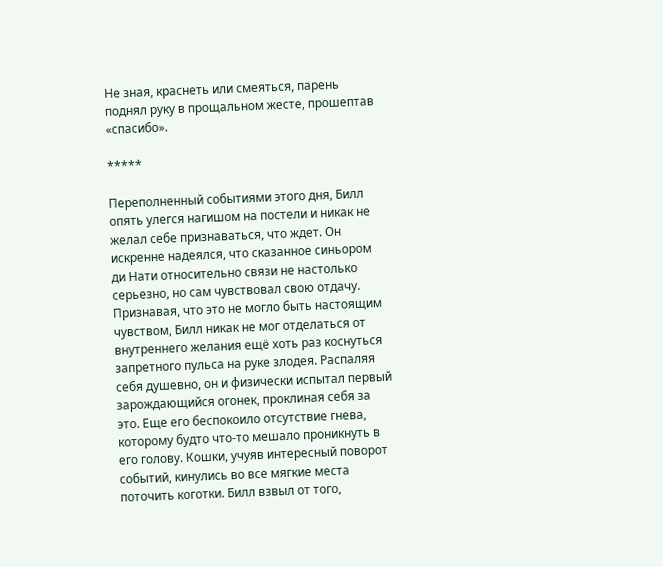Не зная, краснеть или смеяться, парень поднял руку в прощальном жесте, прошептав «спасибо».

*****

Переполненный событиями этого дня, Билл опять улегся нагишом на постели и никак не желал себе признаваться, что ждет. Он искренне надеялся, что сказанное синьором ди Нати относительно связи не настолько серьезно, но сам чувствовал свою отдачу. Признавая, что это не могло быть настоящим чувством, Билл никак не мог отделаться от внутреннего желания ещё хоть раз коснуться запретного пульса на руке злодея. Распаляя себя душевно, он и физически испытал первый зарождающийся огонек, проклиная себя за это. Еще его беспокоило отсутствие гнева, которому будто что-то мешало проникнуть в его голову. Кошки, учуяв интересный поворот событий, кинулись во все мягкие места поточить коготки. Билл взвыл от того,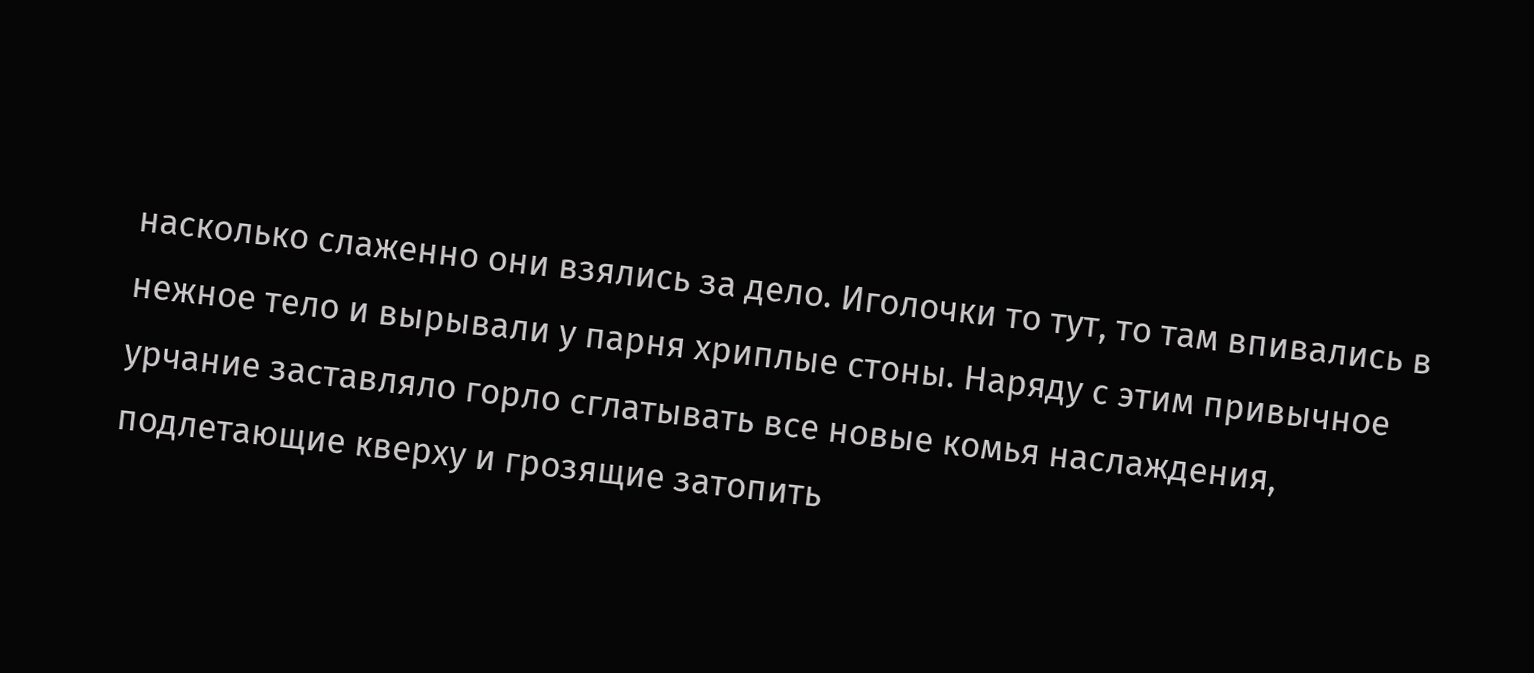насколько слаженно они взялись за дело. Иголочки то тут, то там впивались в нежное тело и вырывали у парня хриплые стоны. Наряду с этим привычное урчание заставляло горло сглатывать все новые комья наслаждения, подлетающие кверху и грозящие затопить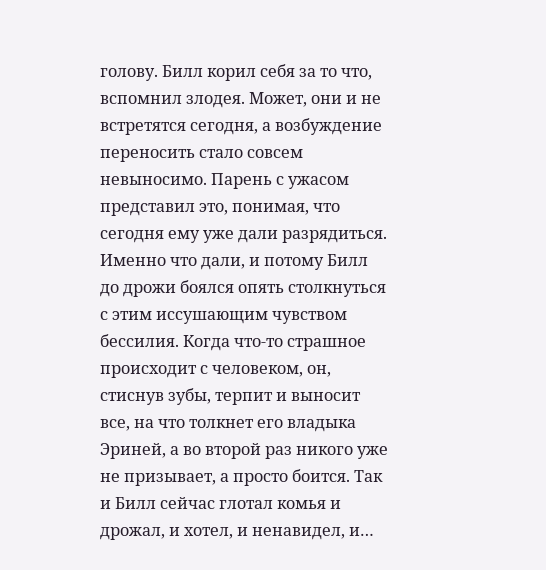голову. Билл корил себя за то что, вспомнил злодея. Может, они и не встретятся сегодня, а возбуждение переносить стало совсем невыносимо. Парень с ужасом представил это, понимая, что сегодня ему уже дали разрядиться. Именно что дали, и потому Билл до дрожи боялся опять столкнуться с этим иссушающим чувством бессилия. Когда что-то страшное происходит с человеком, он, стиснув зубы, терпит и выносит все, на что толкнет его владыка Эриней, а во второй раз никого уже не призывает, а просто боится. Так и Билл сейчас глотал комья и дрожал, и хотел, и ненавидел, и…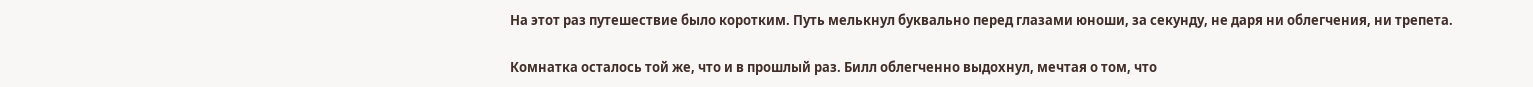На этот раз путешествие было коротким. Путь мелькнул буквально перед глазами юноши, за секунду, не даря ни облегчения, ни трепета.

Комнатка осталось той же, что и в прошлый раз. Билл облегченно выдохнул, мечтая о том, что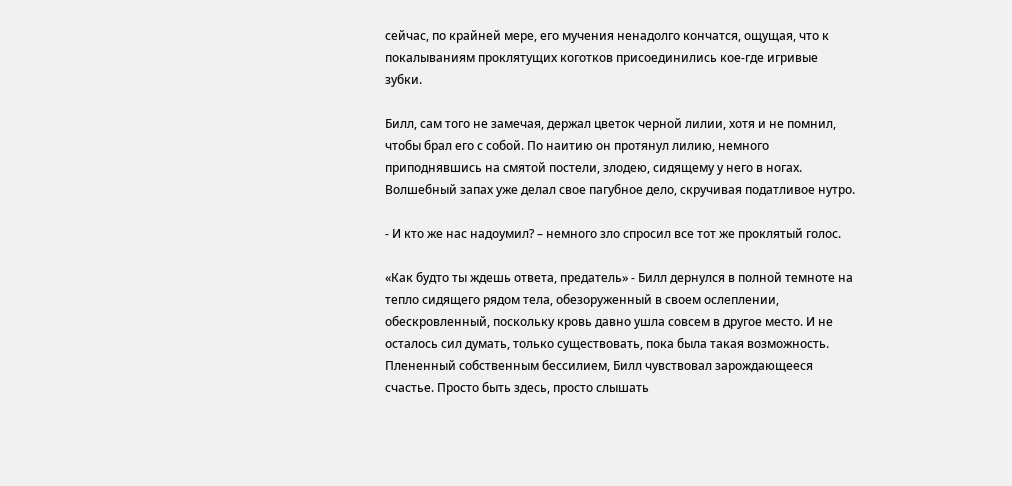сейчас, по крайней мере, его мучения ненадолго кончатся, ощущая, что к покалываниям проклятущих коготков присоединились кое-где игривые зубки.

Билл, сам того не замечая, держал цветок черной лилии, хотя и не помнил, чтобы брал его с собой. По наитию он протянул лилию, немного приподнявшись на смятой постели, злодею, сидящему у него в ногах. Волшебный запах уже делал свое пагубное дело, скручивая податливое нутро.

- И кто же нас надоумил? – немного зло спросил все тот же проклятый голос.

«Как будто ты ждешь ответа, предатель» - Билл дернулся в полной темноте на тепло сидящего рядом тела, обезоруженный в своем ослеплении, обескровленный, поскольку кровь давно ушла совсем в другое место. И не осталось сил думать, только существовать, пока была такая возможность. Плененный собственным бессилием, Билл чувствовал зарождающееся счастье. Просто быть здесь, просто слышать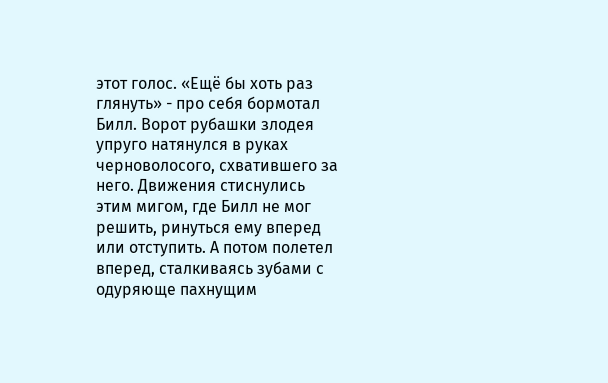этот голос. «Ещё бы хоть раз глянуть» - про себя бормотал Билл. Ворот рубашки злодея упруго натянулся в руках черноволосого, схватившего за него. Движения стиснулись этим мигом, где Билл не мог решить, ринуться ему вперед или отступить. А потом полетел вперед, сталкиваясь зубами с одуряюще пахнущим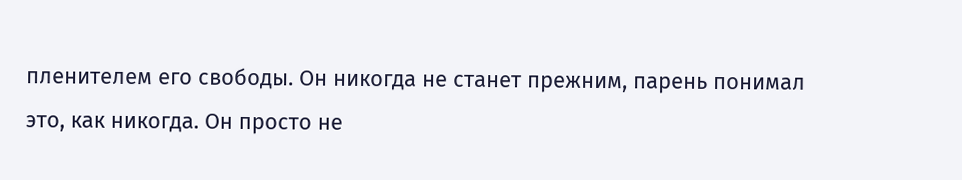пленителем его свободы. Он никогда не станет прежним, парень понимал это, как никогда. Он просто не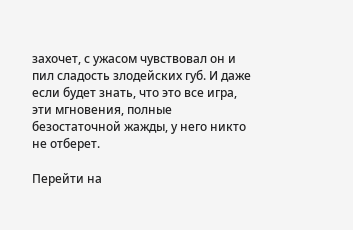захочет, с ужасом чувствовал он и пил сладость злодейских губ. И даже если будет знать, что это все игра, эти мгновения, полные безостаточной жажды, у него никто не отберет.

Перейти на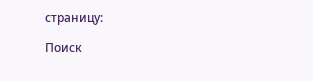страницу:

Поиск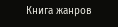Книга жанров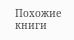Похожие книги